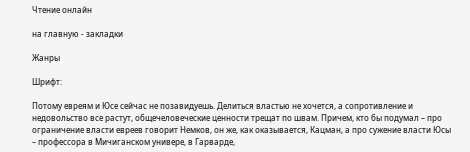Чтение онлайн

на главную - закладки

Жанры

Шрифт:

Потому евреям и Юсе сейчас не позавидуешь. Делиться властью не хочется, а сопротивление и недовольство все растут, общечеловеческие ценности трещат по швам. Причем, кто бы подумал – про ограничение власти евреев говорит Немков, он же, как оказывается, Кацман, а про сужение власти Юсы – профессора в Мичиганском универе, в Гарварде,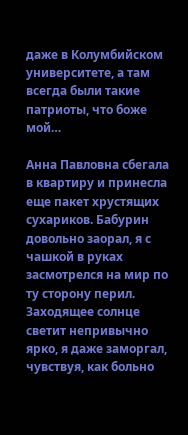даже в Колумбийском университете, а там всегда были такие патриоты, что боже мой…

Анна Павловна сбегала в квартиру и принесла еще пакет хрустящих сухариков. Бабурин довольно заорал, я с чашкой в руках засмотрелся на мир по ту сторону перил. Заходящее солнце светит непривычно ярко, я даже заморгал, чувствуя, как больно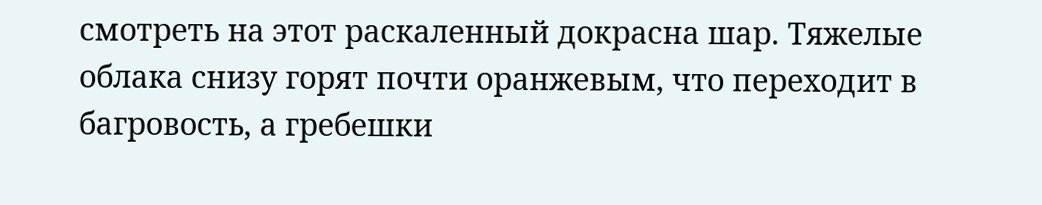смотреть на этот раскаленный докрасна шар. Тяжелые облака снизу горят почти оранжевым, что переходит в багровость, а гребешки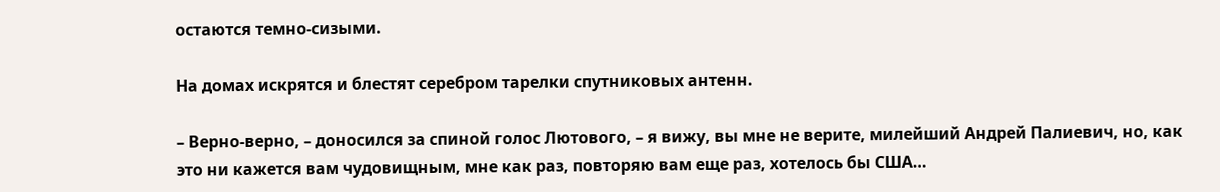остаются темно-сизыми.

На домах искрятся и блестят серебром тарелки спутниковых антенн.

– Верно-верно, – доносился за спиной голос Лютового, – я вижу, вы мне не верите, милейший Андрей Палиевич, но, как это ни кажется вам чудовищным, мне как раз, повторяю вам еще раз, хотелось бы США…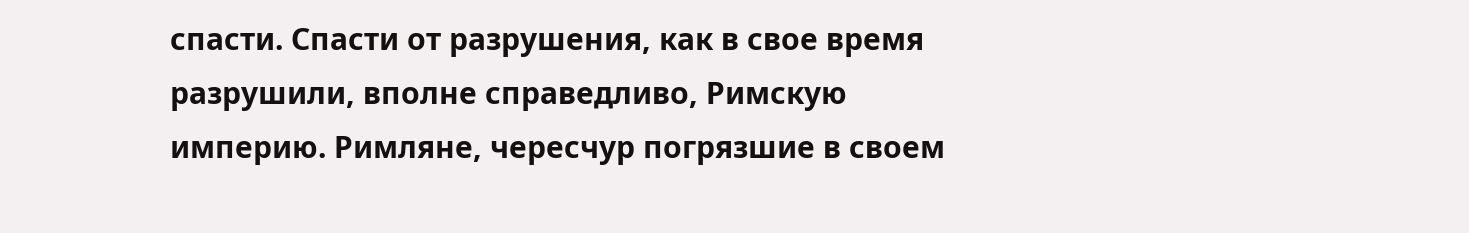спасти. Спасти от разрушения, как в свое время разрушили, вполне справедливо, Римскую империю. Римляне, чересчур погрязшие в своем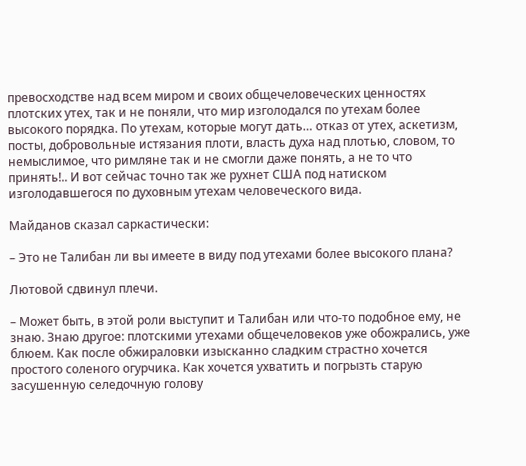превосходстве над всем миром и своих общечеловеческих ценностях плотских утех, так и не поняли, что мир изголодался по утехам более высокого порядка. По утехам, которые могут дать… отказ от утех, аскетизм, посты, добровольные истязания плоти, власть духа над плотью, словом, то немыслимое, что римляне так и не смогли даже понять, а не то что принять!.. И вот сейчас точно так же рухнет США под натиском изголодавшегося по духовным утехам человеческого вида.

Майданов сказал саркастически:

– Это не Талибан ли вы имеете в виду под утехами более высокого плана?

Лютовой сдвинул плечи.

– Может быть, в этой роли выступит и Талибан или что-то подобное ему, не знаю. Знаю другое: плотскими утехами общечеловеков уже обожрались, уже блюем. Как после обжираловки изысканно сладким страстно хочется простого соленого огурчика. Как хочется ухватить и погрызть старую засушенную селедочную голову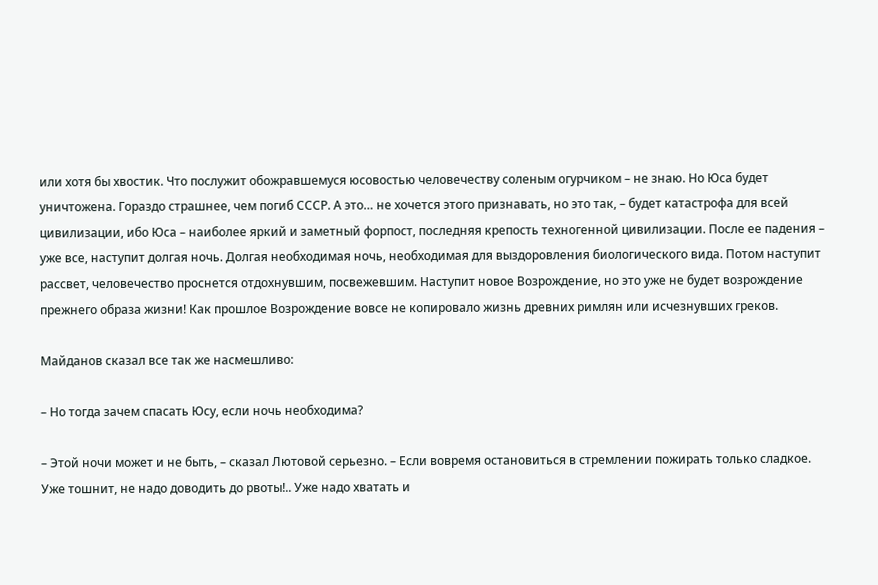или хотя бы хвостик. Что послужит обожравшемуся юсовостью человечеству соленым огурчиком – не знаю. Но Юса будет уничтожена. Гораздо страшнее, чем погиб СССР. А это… не хочется этого признавать, но это так, – будет катастрофа для всей цивилизации, ибо Юса – наиболее яркий и заметный форпост, последняя крепость техногенной цивилизации. После ее падения – уже все, наступит долгая ночь. Долгая необходимая ночь, необходимая для выздоровления биологического вида. Потом наступит рассвет, человечество проснется отдохнувшим, посвежевшим. Наступит новое Возрождение, но это уже не будет возрождение прежнего образа жизни! Как прошлое Возрождение вовсе не копировало жизнь древних римлян или исчезнувших греков.

Майданов сказал все так же насмешливо:

– Но тогда зачем спасать Юсу, если ночь необходима?

– Этой ночи может и не быть, – сказал Лютовой серьезно. – Если вовремя остановиться в стремлении пожирать только сладкое. Уже тошнит, не надо доводить до рвоты!.. Уже надо хватать и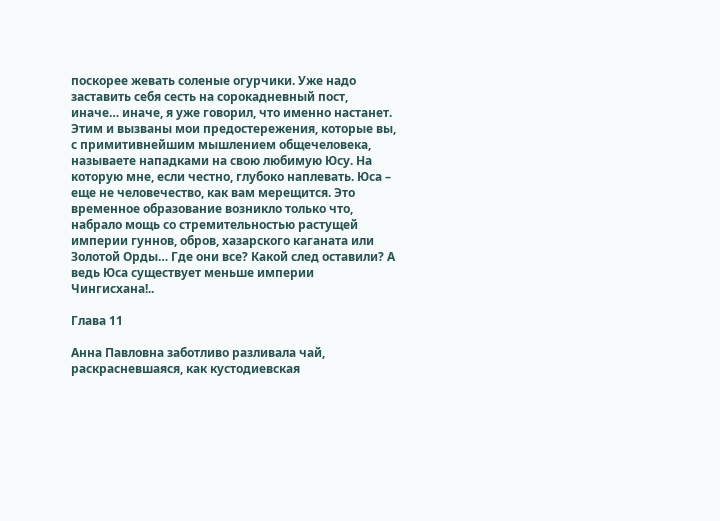поскорее жевать соленые огурчики. Уже надо заставить себя сесть на сорокадневный пост, иначе… иначе, я уже говорил, что именно настанет. Этим и вызваны мои предостережения, которые вы, с примитивнейшим мышлением общечеловека, называете нападками на свою любимую Юсу. На которую мне, если честно, глубоко наплевать. Юса – еще не человечество, как вам мерещится. Это временное образование возникло только что, набрало мощь со стремительностью растущей империи гуннов, обров, хазарского каганата или Золотой Орды… Где они все? Какой след оставили? А ведь Юса существует меньше империи Чингисхана!..

Глава 11

Анна Павловна заботливо разливала чай, раскрасневшаяся, как кустодиевская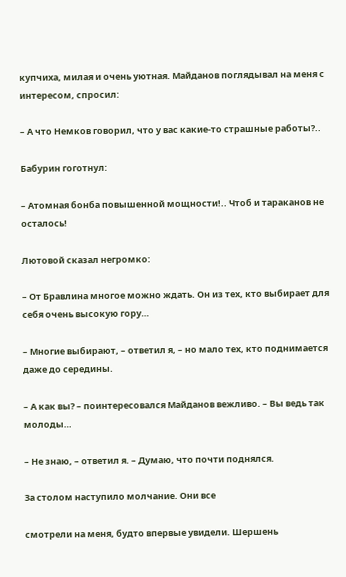купчиха, милая и очень уютная. Майданов поглядывал на меня с интересом, спросил:

– А что Немков говорил, что у вас какие-то страшные работы?..

Бабурин гоготнул:

– Атомная бонба повышенной мощности!.. Чтоб и тараканов не осталось!

Лютовой сказал негромко:

– От Бравлина многое можно ждать. Он из тех, кто выбирает для себя очень высокую гору…

– Многие выбирают, – ответил я, – но мало тех, кто поднимается даже до середины.

– А как вы? – поинтересовался Майданов вежливо. – Вы ведь так молоды…

– Не знаю, – ответил я. – Думаю, что почти поднялся.

За столом наступило молчание. Они все

смотрели на меня, будто впервые увидели. Шершень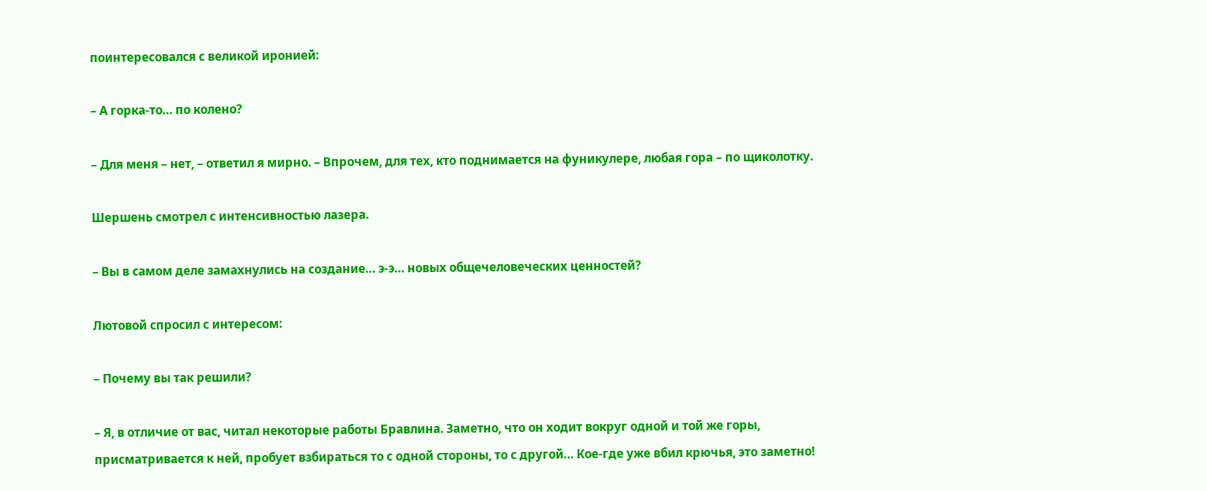поинтересовался с великой иронией:

– А горка-то… по колено?

– Для меня – нет, – ответил я мирно. – Впрочем, для тех, кто поднимается на фуникулере, любая гора – по щиколотку.

Шершень смотрел с интенсивностью лазера.

– Вы в самом деле замахнулись на создание… э-э… новых общечеловеческих ценностей?

Лютовой спросил с интересом:

– Почему вы так решили?

– Я, в отличие от вас, читал некоторые работы Бравлина. Заметно, что он ходит вокруг одной и той же горы, присматривается к ней, пробует взбираться то с одной стороны, то с другой… Кое-где уже вбил крючья, это заметно!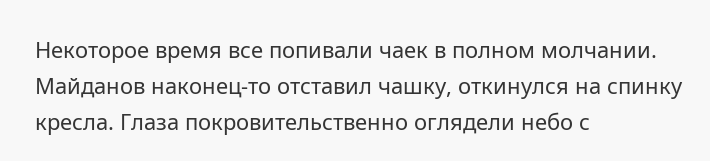Некоторое время все попивали чаек в полном молчании. Майданов наконец-то отставил чашку, откинулся на спинку кресла. Глаза покровительственно оглядели небо с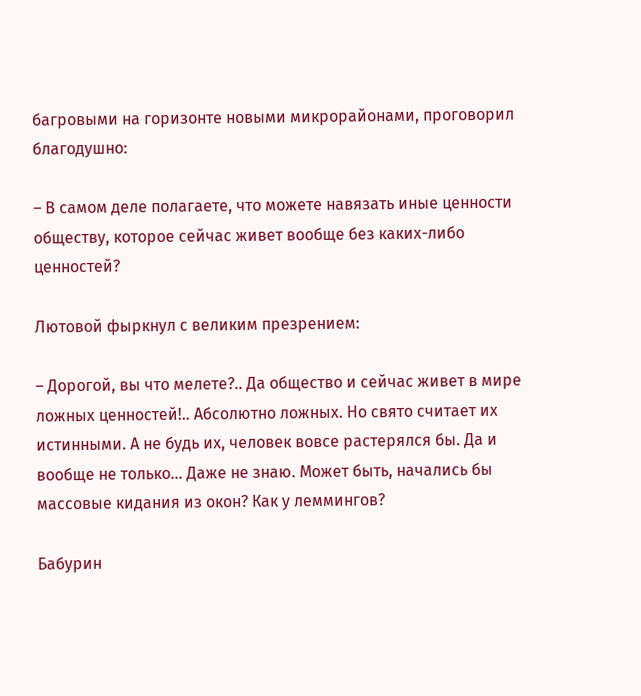багровыми на горизонте новыми микрорайонами, проговорил благодушно:

– В самом деле полагаете, что можете навязать иные ценности обществу, которое сейчас живет вообще без каких-либо ценностей?

Лютовой фыркнул с великим презрением:

– Дорогой, вы что мелете?.. Да общество и сейчас живет в мире ложных ценностей!.. Абсолютно ложных. Но свято считает их истинными. А не будь их, человек вовсе растерялся бы. Да и вообще не только… Даже не знаю. Может быть, начались бы массовые кидания из окон? Как у леммингов?

Бабурин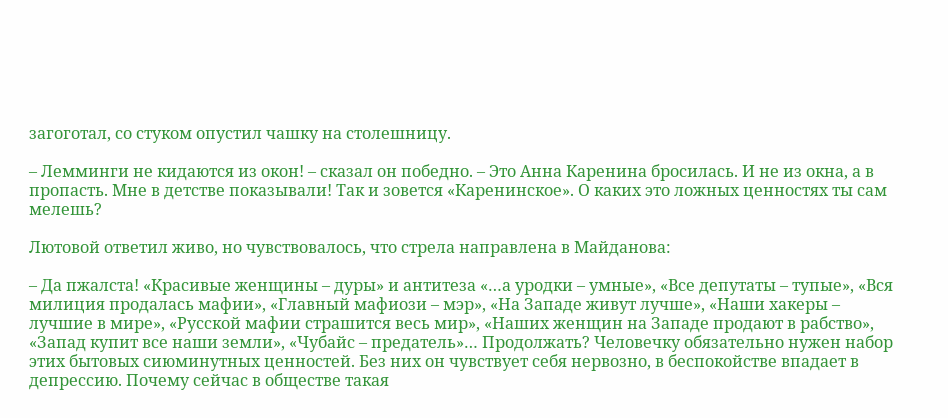загоготал, со стуком опустил чашку на столешницу.

– Лемминги не кидаются из окон! – сказал он победно. – Это Анна Каренина бросилась. И не из окна, а в пропасть. Мне в детстве показывали! Так и зовется «Каренинское». О каких это ложных ценностях ты сам мелешь?

Лютовой ответил живо, но чувствовалось, что стрела направлена в Майданова:

– Да пжалста! «Красивые женщины – дуры» и антитеза «…а уродки – умные», «Все депутаты – тупые», «Вся милиция продалась мафии», «Главный мафиози – мэр», «На Западе живут лучше», «Наши хакеры – лучшие в мире», «Русской мафии страшится весь мир», «Наших женщин на Западе продают в рабство», «Запад купит все наши земли», «Чубайс – предатель»… Продолжать? Человечку обязательно нужен набор этих бытовых сиюминутных ценностей. Без них он чувствует себя нервозно, в беспокойстве впадает в депрессию. Почему сейчас в обществе такая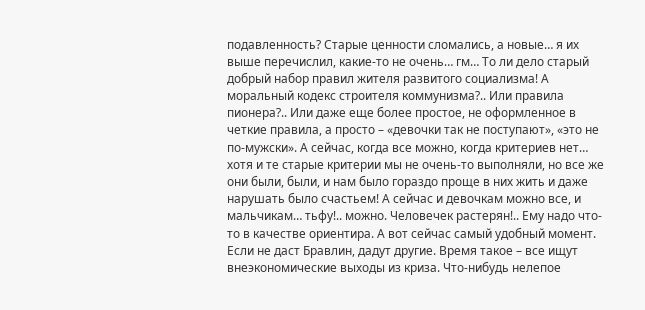подавленность? Старые ценности сломались, а новые… я их выше перечислил, какие-то не очень… гм… То ли дело старый добрый набор правил жителя развитого социализма! А моральный кодекс строителя коммунизма?.. Или правила пионера?.. Или даже еще более простое, не оформленное в четкие правила, а просто – «девочки так не поступают», «это не по-мужски». А сейчас, когда все можно, когда критериев нет… хотя и те старые критерии мы не очень-то выполняли, но все же они были, были, и нам было гораздо проще в них жить и даже нарушать было счастьем! А сейчас и девочкам можно все, и мальчикам… тьфу!.. можно. Человечек растерян!.. Ему надо что-то в качестве ориентира. А вот сейчас самый удобный момент. Если не даст Бравлин, дадут другие. Время такое – все ищут внеэкономические выходы из криза. Что-нибудь нелепое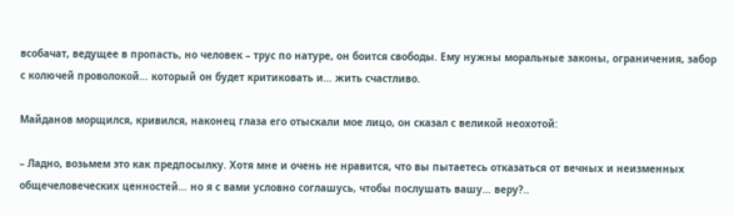всобачат, ведущее в пропасть, но человек – трус по натуре, он боится свободы. Ему нужны моральные законы, ограничения, забор с колючей проволокой… который он будет критиковать и… жить счастливо.

Майданов морщился, кривился, наконец глаза его отыскали мое лицо, он сказал с великой неохотой:

– Ладно, возьмем это как предпосылку. Хотя мне и очень не нравится, что вы пытаетесь отказаться от вечных и неизменных общечеловеческих ценностей… но я с вами условно соглашусь, чтобы послушать вашу… веру?..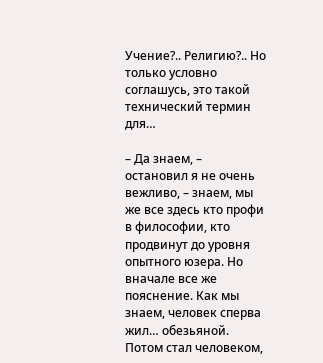Учение?.. Религию?.. Но только условно соглашусь, это такой технический термин для…

– Да знаем, – остановил я не очень вежливо, – знаем, мы же все здесь кто профи в философии, кто продвинут до уровня опытного юзера. Но вначале все же пояснение. Как мы знаем, человек сперва жил… обезьяной. Потом стал человеком,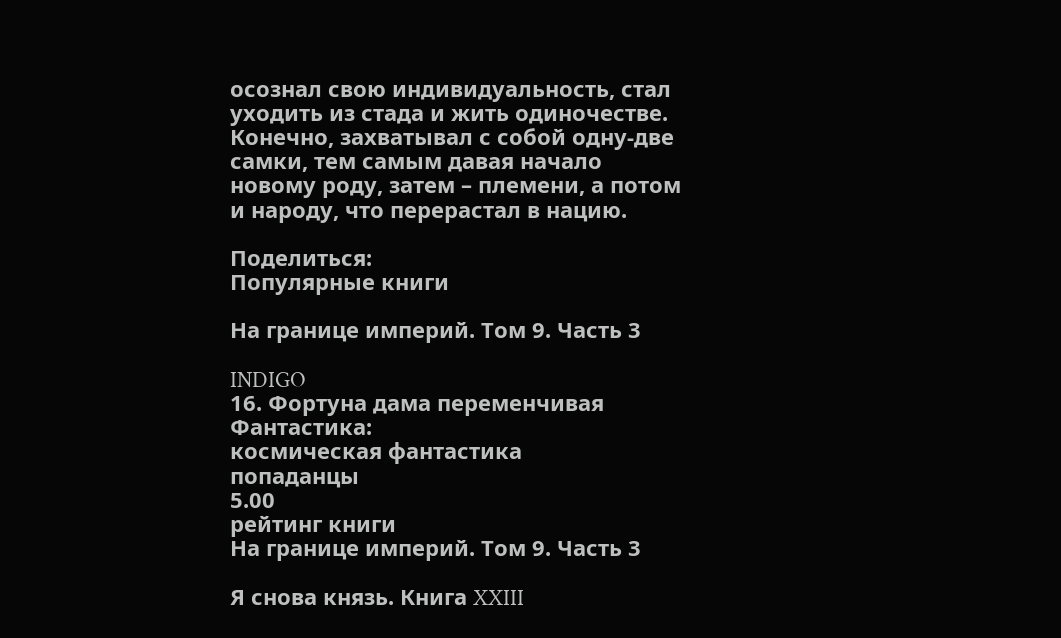осознал свою индивидуальность, стал уходить из стада и жить одиночестве. Конечно, захватывал с собой одну-две самки, тем самым давая начало новому роду, затем – племени, а потом и народу, что перерастал в нацию.

Поделиться:
Популярные книги

На границе империй. Том 9. Часть 3

INDIGO
16. Фортуна дама переменчивая
Фантастика:
космическая фантастика
попаданцы
5.00
рейтинг книги
На границе империй. Том 9. Часть 3

Я снова князь. Книга XXIII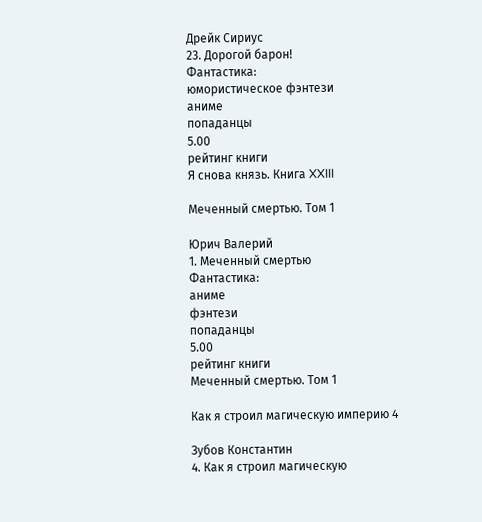Дрейк Сириус
23. Дорогой барон!
Фантастика:
юмористическое фэнтези
аниме
попаданцы
5.00
рейтинг книги
Я снова князь. Книга XXIII

Меченный смертью. Том 1

Юрич Валерий
1. Меченный смертью
Фантастика:
аниме
фэнтези
попаданцы
5.00
рейтинг книги
Меченный смертью. Том 1

Как я строил магическую империю 4

Зубов Константин
4. Как я строил магическую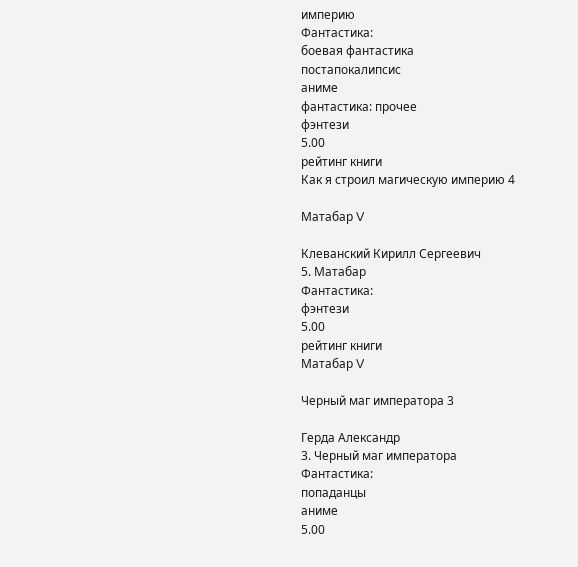империю
Фантастика:
боевая фантастика
постапокалипсис
аниме
фантастика: прочее
фэнтези
5.00
рейтинг книги
Как я строил магическую империю 4

Матабар V

Клеванский Кирилл Сергеевич
5. Матабар
Фантастика:
фэнтези
5.00
рейтинг книги
Матабар V

Черный маг императора 3

Герда Александр
3. Черный маг императора
Фантастика:
попаданцы
аниме
5.00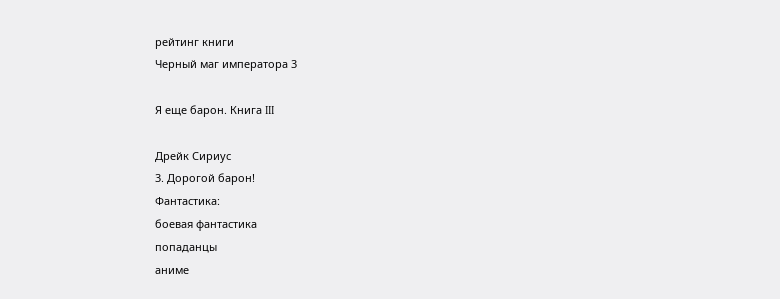рейтинг книги
Черный маг императора 3

Я еще барон. Книга III

Дрейк Сириус
3. Дорогой барон!
Фантастика:
боевая фантастика
попаданцы
аниме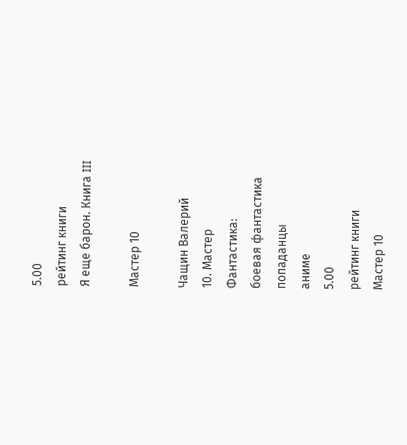5.00
рейтинг книги
Я еще барон. Книга III

Мастер 10

Чащин Валерий
10. Мастер
Фантастика:
боевая фантастика
попаданцы
аниме
5.00
рейтинг книги
Мастер 10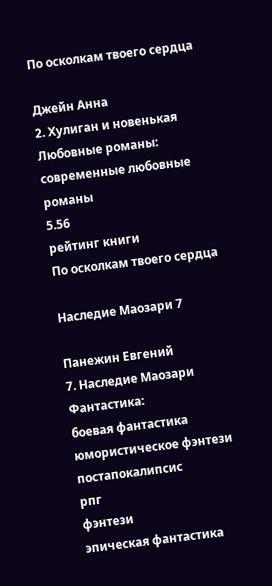По осколкам твоего сердца

Джейн Анна
2. Хулиган и новенькая
Любовные романы:
современные любовные романы
5.56
рейтинг книги
По осколкам твоего сердца

Наследие Маозари 7

Панежин Евгений
7. Наследие Маозари
Фантастика:
боевая фантастика
юмористическое фэнтези
постапокалипсис
рпг
фэнтези
эпическая фантастика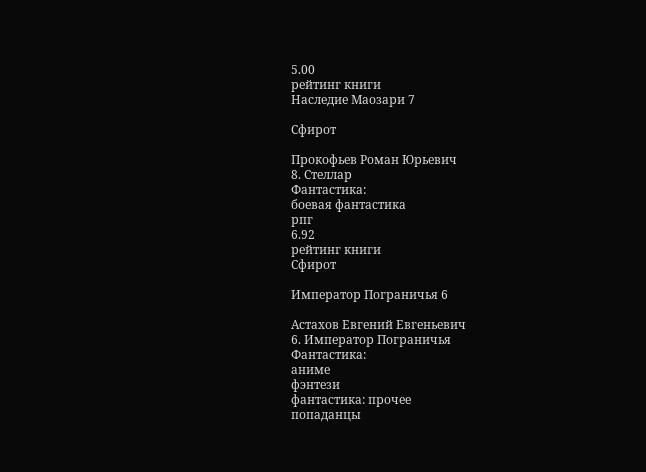5.00
рейтинг книги
Наследие Маозари 7

Сфирот

Прокофьев Роман Юрьевич
8. Стеллар
Фантастика:
боевая фантастика
рпг
6.92
рейтинг книги
Сфирот

Император Пограничья 6

Астахов Евгений Евгеньевич
6. Император Пограничья
Фантастика:
аниме
фэнтези
фантастика: прочее
попаданцы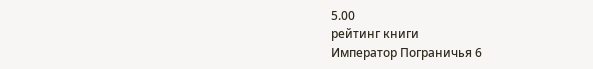5.00
рейтинг книги
Император Пограничья 6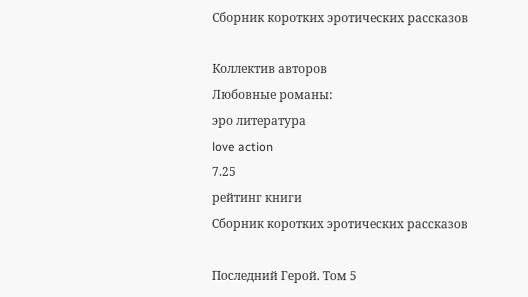Сборник коротких эротических рассказов

Коллектив авторов
Любовные романы:
эро литература
love action
7.25
рейтинг книги
Сборник коротких эротических рассказов

Последний Герой. Том 5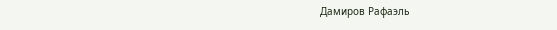Дамиров Рафаэль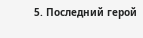5. Последний герой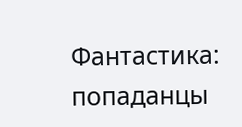Фантастика:
попаданцы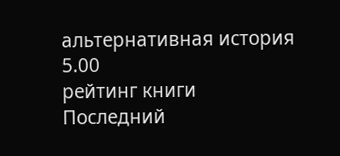альтернативная история
5.00
рейтинг книги
Последний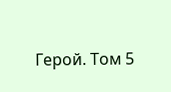Герой. Том 5